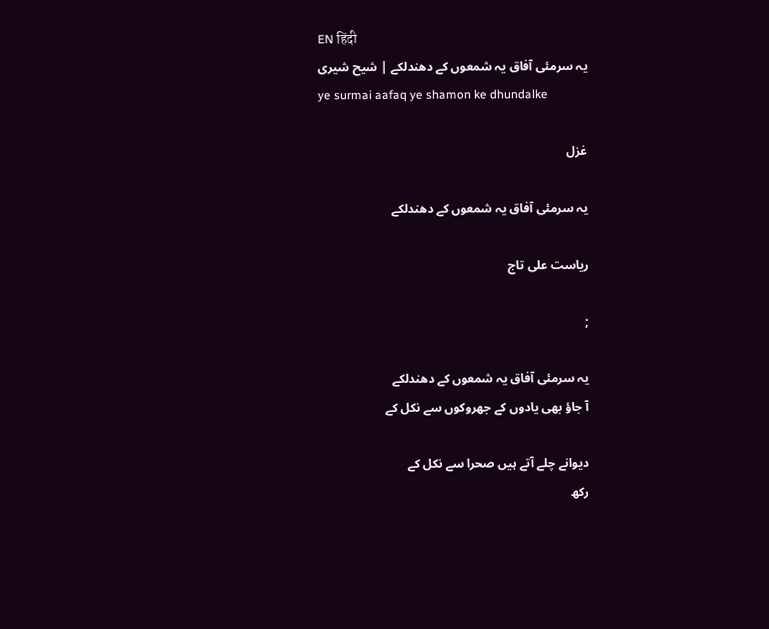EN हिंदी
یہ سرمئی آفاق یہ شمعوں کے دھندلکے | شیح شیری
ye surmai aafaq ye shamon ke dhundalke

غزل

یہ سرمئی آفاق یہ شمعوں کے دھندلکے

ریاست علی تاج

;

یہ سرمئی آفاق یہ شمعوں کے دھندلکے
آ جاؤ بھی یادوں کے جھروکوں سے نکل کے

دیوانے چلے آتے ہیں صحرا سے نکل کے
رکھ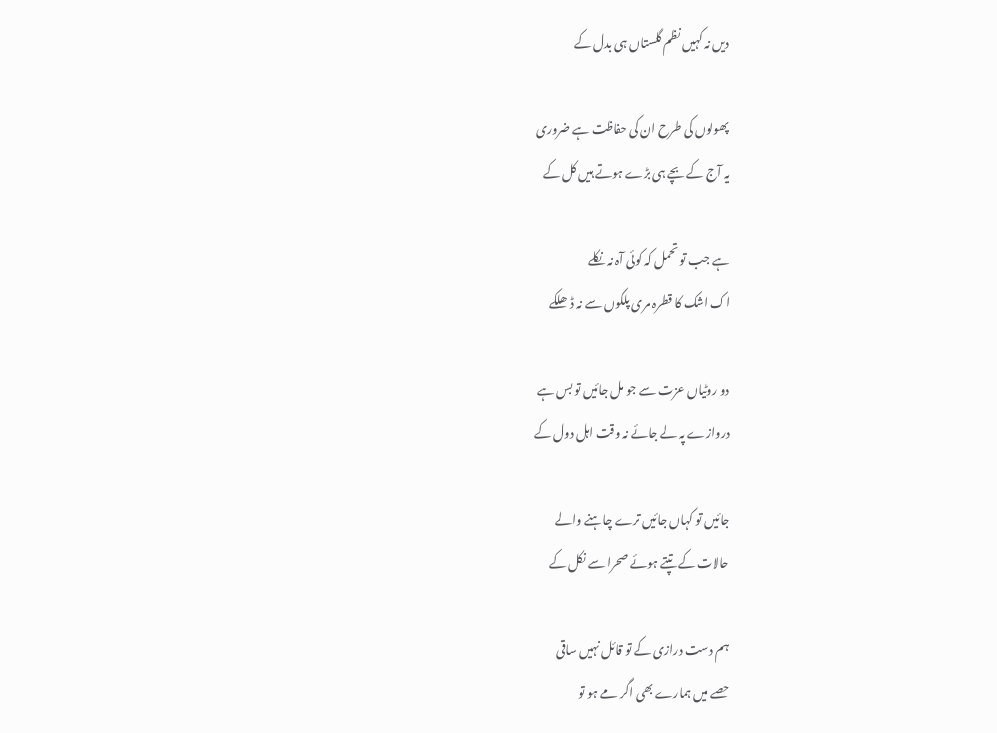دیں نہ کہیں نظم گلستاں ہی بدل کے

پھولوں کی طرح ان کی حفاظت ہے ضروری
یہ آج کے بچے ہی بڑے ہوتے ہیں کل کے

ہے جب تو تحمل کہ کوئی آہ نہ نکلے
اک اشک کا قطرہ مری پلکوں سے نہ ڈھلکے

دو روٹیاں عزت سے جو مل جائیں تو بس ہے
دروازے پہ لے جائے نہ وقت اہل دول کے

جائیں تو کہاں جائیں ترے چاہنے والے
حالات کے تپتے ہوئے صحرا سے نکل کے

ہم دست درازی کے تو قائل نہیں ساقی
حصے میں ہمارے بھی اگر مے ہو تو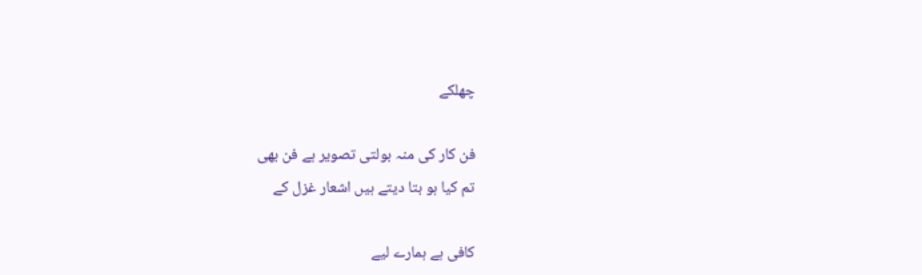چھلکے

فن کار کی منہ بولتی تصویر ہے فن بھی
تم کیا ہو بتا دیتے ہیں اشعار غزل کے

کافی ہے ہمارے لیے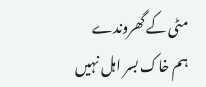مٹی کے گھروندے
ہم خاک بسر اہل نہیں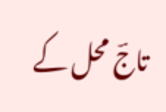تاجؔ محل کے